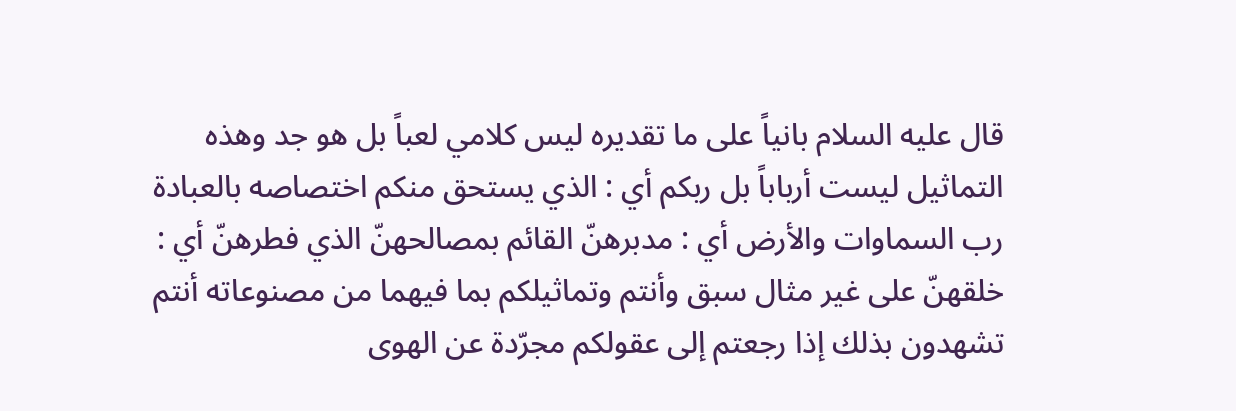قال عليه السلام بانياً على ما تقديره ليس كلامي لعباً بل هو جد وهذه التماثيل ليست أرباباً بل ربكم أي : الذي يستحق منكم اختصاصه بالعبادة رب السماوات والأرض أي : مدبرهنّ القائم بمصالحهنّ الذي فطرهنّ أي : خلقهنّ على غير مثال سبق وأنتم وتماثيلكم بما فيهما من مصنوعاته أنتم تشهدون بذلك إذا رجعتم إلى عقولكم مجرّدة عن الهوى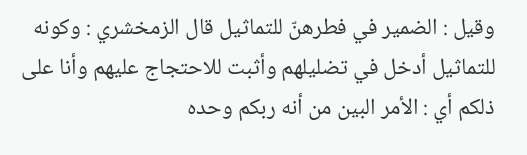وقيل : الضمير في فطرهنّ للتماثيل قال الزمخشري : وكونه للتماثيل أدخل في تضليلهم وأثبت للاحتجاج عليهم وأنا على ذلكم أي : الأمر البين من أنه ربكم وحده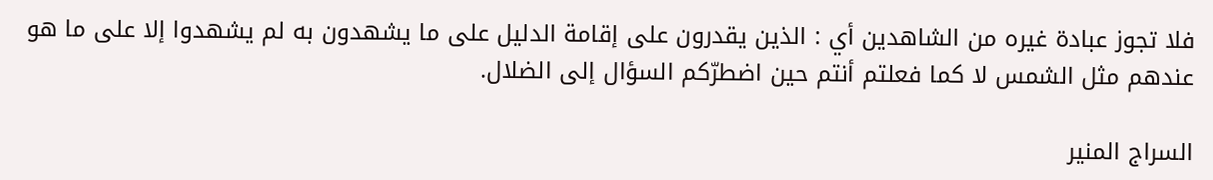فلا تجوز عبادة غيره من الشاهدين أي : الذين يقدرون على إقامة الدليل على ما يشهدون به لم يشهدوا إلا على ما هو عندهم مثل الشمس لا كما فعلتم أنتم حين اضطرّكم السؤال إلى الضلال.

السراج المنير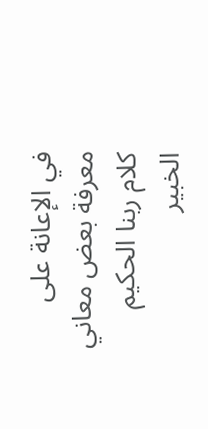في الإعانة على معرفة بعض معاني كلام ربنا الحكيم الخبير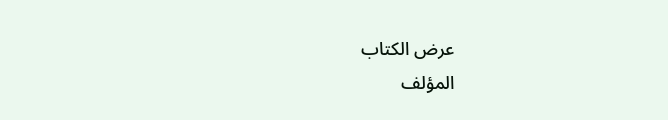عرض الكتاب
المؤلف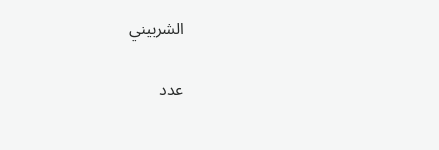الشربيني

عدد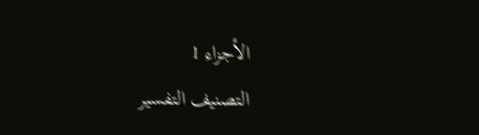الأجزاء 1
التصنيف التفسير